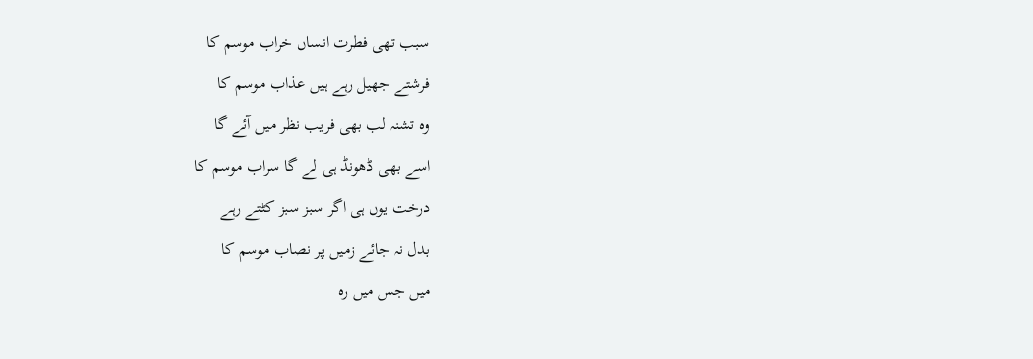سبب تھی فطرت انساں خراب موسم کا
فرشتے جھیل رہے ہیں عذاب موسم کا
وہ تشنہ لب بھی فریب نظر میں آئے گا
اسے بھی ڈھونڈ ہی لے گا سراب موسم کا
درخت یوں ہی اگر سبز سبز کٹتے رہے
بدل نہ جائے زمیں پر نصاب موسم کا
میں جس میں رہ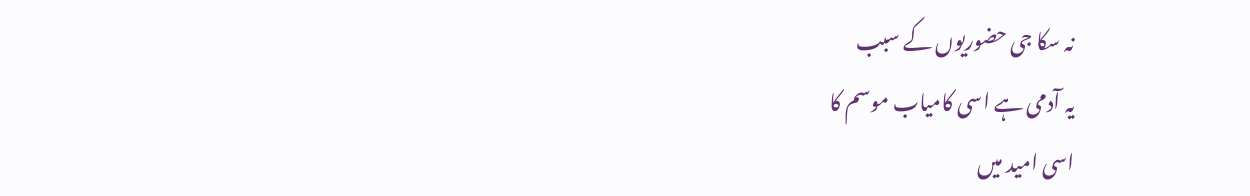نہ سکا جی حضوریوں کے سبب
یہ آدمی ہے اسی کامیاب موسم کا
اسی امید میں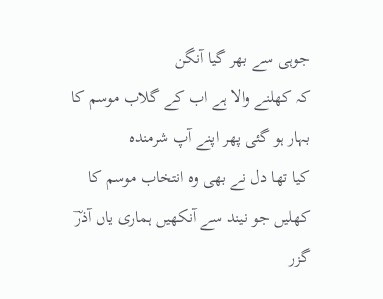جوہی سے بھر گیا آنگن
کہ کھلنے والا ہے اب کے گلاب موسم کا
بہار ہو گئی پھر اپنے آپ شرمندہ
کیا تھا دل نے بھی وہ انتخاب موسم کا
کھلیں جو نیند سے آنکھیں ہماری یاں آذرؔ
گزر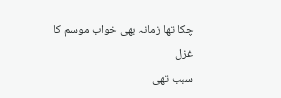چکا تھا زمانہ بھی خواب موسم کا
غزل
سبب تھی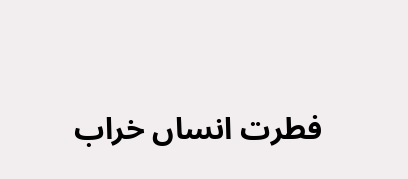فطرت انساں خراب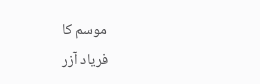موسم کا
فریاد آزر